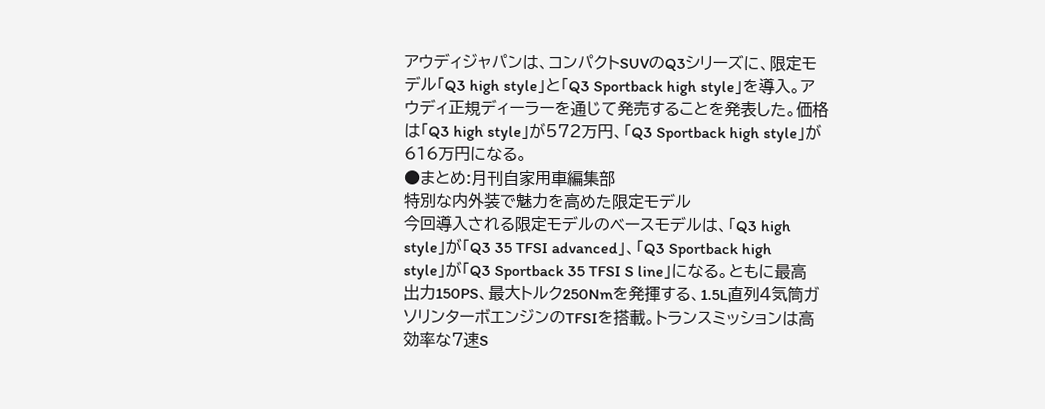アウディジャパンは、コンパクトSUVのQ3シリーズに、限定モデル「Q3 high style」と「Q3 Sportback high style」を導入。アウディ正規ディーラーを通じて発売することを発表した。価格は「Q3 high style」が572万円、「Q3 Sportback high style」が616万円になる。
●まとめ:月刊自家用車編集部
特別な内外装で魅力を高めた限定モデル
今回導入される限定モデルのベースモデルは、「Q3 high style」が「Q3 35 TFSI advanced」、「Q3 Sportback high style」が「Q3 Sportback 35 TFSI S line」になる。ともに最高出力150PS、最大トルク250Nmを発揮する、1.5L直列4気筒ガソリンターボエンジンのTFSIを搭載。トランスミッションは高効率な7速S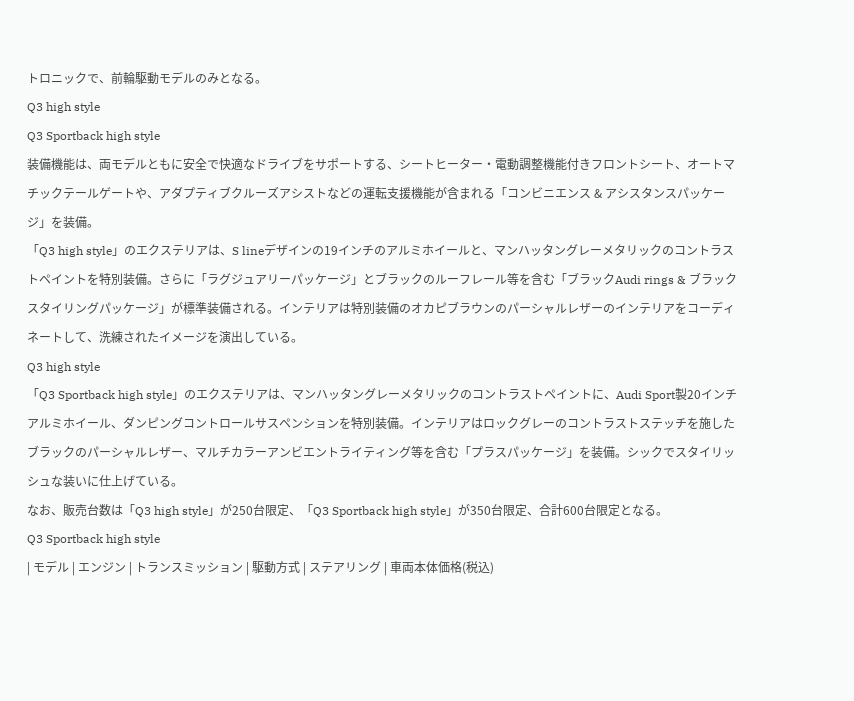トロニックで、前輪駆動モデルのみとなる。
Q3 high style
Q3 Sportback high style
装備機能は、両モデルともに安全で快適なドライブをサポートする、シートヒーター・電動調整機能付きフロントシート、オートマチックテールゲートや、アダプティブクルーズアシストなどの運転支援機能が含まれる「コンビニエンス & アシスタンスパッケージ」を装備。
「Q3 high style」のエクステリアは、S lineデザインの19インチのアルミホイールと、マンハッタングレーメタリックのコントラストペイントを特別装備。さらに「ラグジュアリーパッケージ」とブラックのルーフレール等を含む「ブラックAudi rings & ブラックスタイリングパッケージ」が標準装備される。インテリアは特別装備のオカピブラウンのパーシャルレザーのインテリアをコーディネートして、洗練されたイメージを演出している。
Q3 high style
「Q3 Sportback high style」のエクステリアは、マンハッタングレーメタリックのコントラストペイントに、Audi Sport製20インチアルミホイール、ダンピングコントロールサスペンションを特別装備。インテリアはロックグレーのコントラストステッチを施したブラックのパーシャルレザー、マルチカラーアンビエントライティング等を含む「プラスパッケージ」を装備。シックでスタイリッシュな装いに仕上げている。
なお、販売台数は「Q3 high style」が250台限定、「Q3 Sportback high style」が350台限定、合計600台限定となる。
Q3 Sportback high style
| モデル | エンジン | トランスミッション | 駆動方式 | ステアリング | 車両本体価格(税込)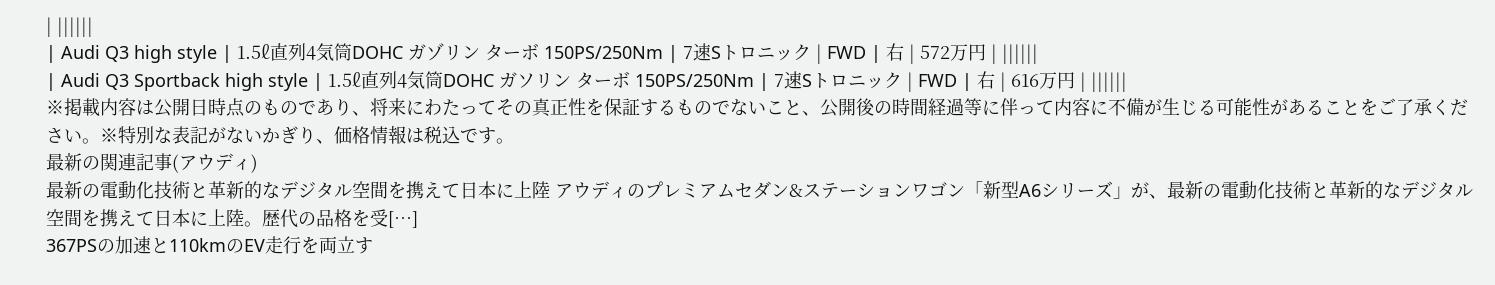| ||||||
| Audi Q3 high style | 1.5ℓ直列4気筒DOHC ガゾリン ターボ 150PS/250Nm | 7速Sトロニック | FWD | 右 | 572万円 | ||||||
| Audi Q3 Sportback high style | 1.5ℓ直列4気筒DOHC ガソリン ターボ 150PS/250Nm | 7速Sトロニック | FWD | 右 | 616万円 | ||||||
※掲載内容は公開日時点のものであり、将来にわたってその真正性を保証するものでないこと、公開後の時間経過等に伴って内容に不備が生じる可能性があることをご了承ください。※特別な表記がないかぎり、価格情報は税込です。
最新の関連記事(アウディ)
最新の電動化技術と革新的なデジタル空間を携えて日本に上陸 アウディのプレミアムセダン&ステーションワゴン「新型A6シリーズ」が、最新の電動化技術と革新的なデジタル空間を携えて日本に上陸。歴代の品格を受[…]
367PSの加速と110kmのEV走行を両立す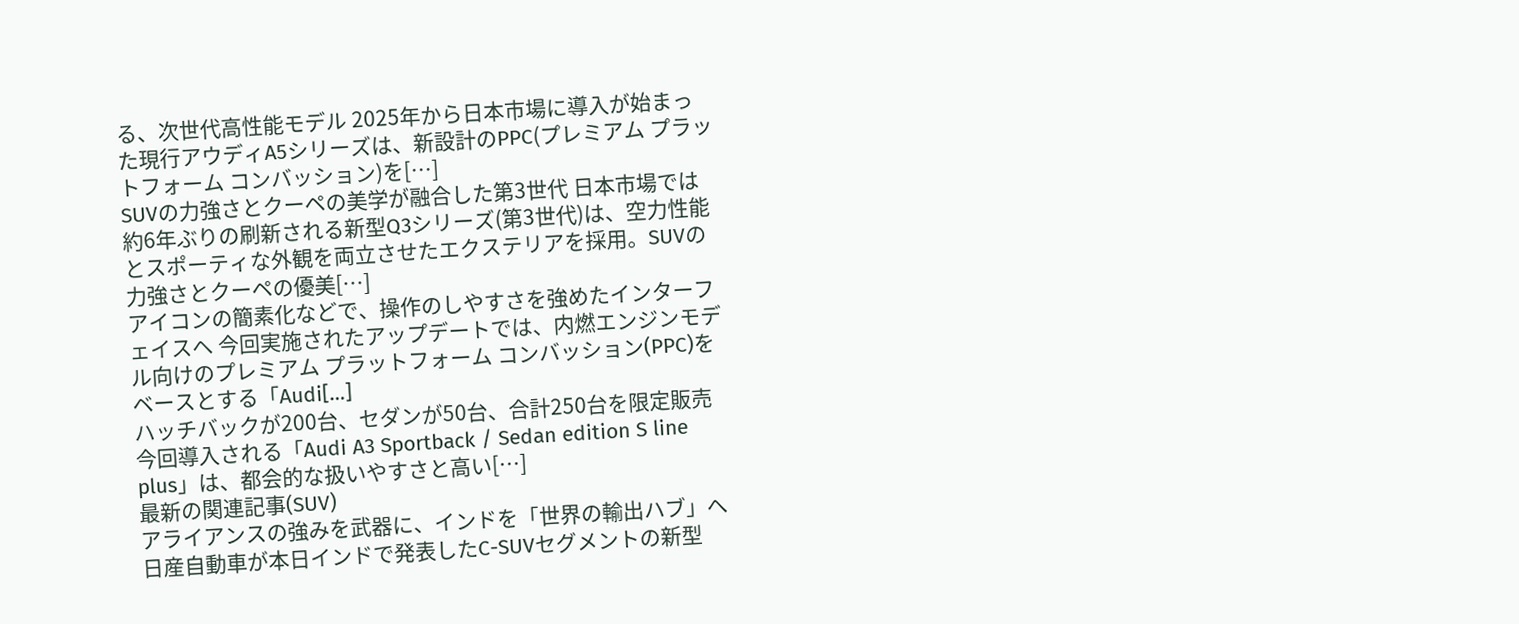る、次世代高性能モデル 2025年から日本市場に導入が始まった現行アウディA5シリーズは、新設計のPPC(プレミアム プラットフォーム コンバッション)を[…]
SUVの力強さとクーペの美学が融合した第3世代 日本市場では約6年ぶりの刷新される新型Q3シリーズ(第3世代)は、空力性能とスポーティな外観を両立させたエクステリアを採用。SUVの力強さとクーペの優美[…]
アイコンの簡素化などで、操作のしやすさを強めたインターフェイスへ 今回実施されたアップデートでは、内燃エンジンモデル向けのプレミアム プラットフォーム コンバッション(PPC)をベースとする「Audi[…]
ハッチバックが200台、セダンが50台、合計250台を限定販売 今回導入される「Audi A3 Sportback / Sedan edition S line plus」は、都会的な扱いやすさと高い[…]
最新の関連記事(SUV)
アライアンスの強みを武器に、インドを「世界の輸出ハブ」へ 日産自動車が本日インドで発表したC-SUVセグメントの新型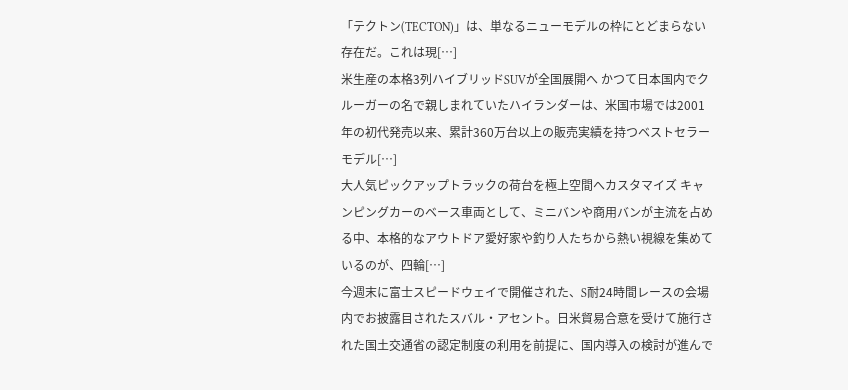「テクトン(TECTON)」は、単なるニューモデルの枠にとどまらない存在だ。これは現[…]
米生産の本格3列ハイブリッドSUVが全国展開へ かつて日本国内でクルーガーの名で親しまれていたハイランダーは、米国市場では2001年の初代発売以来、累計360万台以上の販売実績を持つベストセラーモデル[…]
大人気ピックアップトラックの荷台を極上空間へカスタマイズ キャンピングカーのベース車両として、ミニバンや商用バンが主流を占める中、本格的なアウトドア愛好家や釣り人たちから熱い視線を集めているのが、四輪[…]
今週末に富士スピードウェイで開催された、S耐24時間レースの会場内でお披露目されたスバル・アセント。日米貿易合意を受けて施行された国土交通省の認定制度の利用を前提に、国内導入の検討が進んで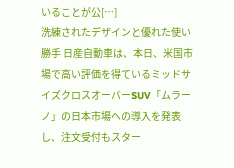いることが公[…]
洗練されたデザインと優れた使い勝手 日産自動車は、本日、米国市場で高い評価を得ているミッドサイズクロスオーバーSUV「ムラーノ」の日本市場への導入を発表し、注文受付もスター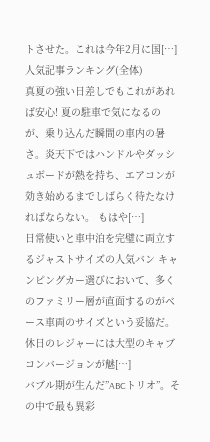トさせた。これは今年2月に国[…]
人気記事ランキング(全体)
真夏の強い日差しでもこれがあれば安心! 夏の駐車で気になるのが、乗り込んだ瞬間の車内の暑さ。炎天下ではハンドルやダッシュボードが熱を持ち、エアコンが効き始めるまでしばらく待たなければならない。 もはや[…]
日常使いと車中泊を完璧に両立するジャストサイズの人気バン キャンピングカー選びにおいて、多くのファミリー層が直面するのがベース車両のサイズという妥協だ。休日のレジャーには大型のキャブコンバージョンが魅[…]
バブル期が生んだ”ABCトリオ”。その中で最も異彩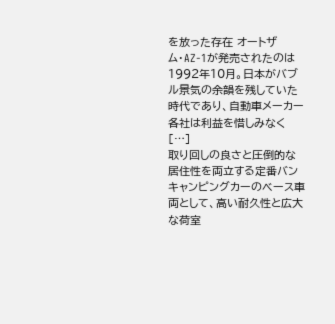を放った存在 オートザム・AZ-1が発売されたのは1992年10月。日本がバブル景気の余韻を残していた時代であり、自動車メーカー各社は利益を惜しみなく[…]
取り回しの良さと圧倒的な居住性を両立する定番バン キャンピングカーのベース車両として、高い耐久性と広大な荷室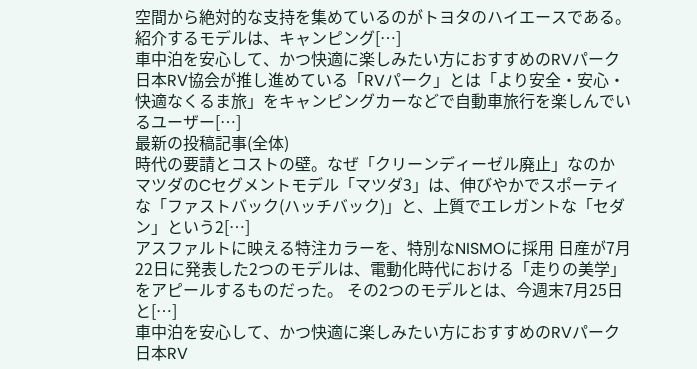空間から絶対的な支持を集めているのがトヨタのハイエースである。紹介するモデルは、キャンピング[…]
車中泊を安心して、かつ快適に楽しみたい方におすすめのRVパーク 日本RV協会が推し進めている「RVパーク」とは「より安全・安心・快適なくるま旅」をキャンピングカーなどで自動車旅行を楽しんでいるユーザー[…]
最新の投稿記事(全体)
時代の要請とコストの壁。なぜ「クリーンディーゼル廃止」なのか マツダのCセグメントモデル「マツダ3」は、伸びやかでスポーティな「ファストバック(ハッチバック)」と、上質でエレガントな「セダン」という2[…]
アスファルトに映える特注カラーを、特別なNISMOに採用 日産が7月22日に発表した2つのモデルは、電動化時代における「走りの美学」をアピールするものだった。 その2つのモデルとは、今週末7月25日と[…]
車中泊を安心して、かつ快適に楽しみたい方におすすめのRVパーク 日本RV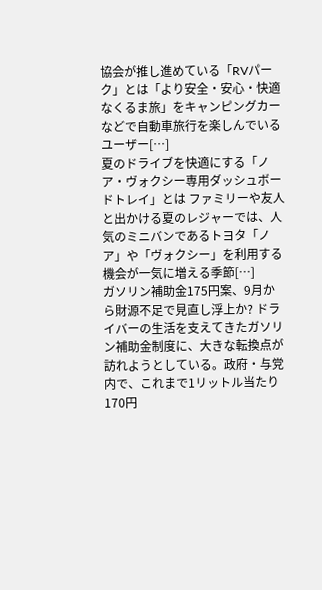協会が推し進めている「RVパーク」とは「より安全・安心・快適なくるま旅」をキャンピングカーなどで自動車旅行を楽しんでいるユーザー[…]
夏のドライブを快適にする「ノア・ヴォクシー専用ダッシュボードトレイ」とは ファミリーや友人と出かける夏のレジャーでは、人気のミニバンであるトヨタ「ノア」や「ヴォクシー」を利用する機会が一気に増える季節[…]
ガソリン補助金175円案、9月から財源不足で見直し浮上か? ドライバーの生活を支えてきたガソリン補助金制度に、大きな転換点が訪れようとしている。政府・与党内で、これまで1リットル当たり170円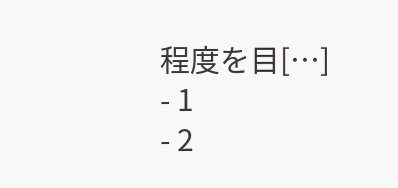程度を目[…]
- 1
- 2